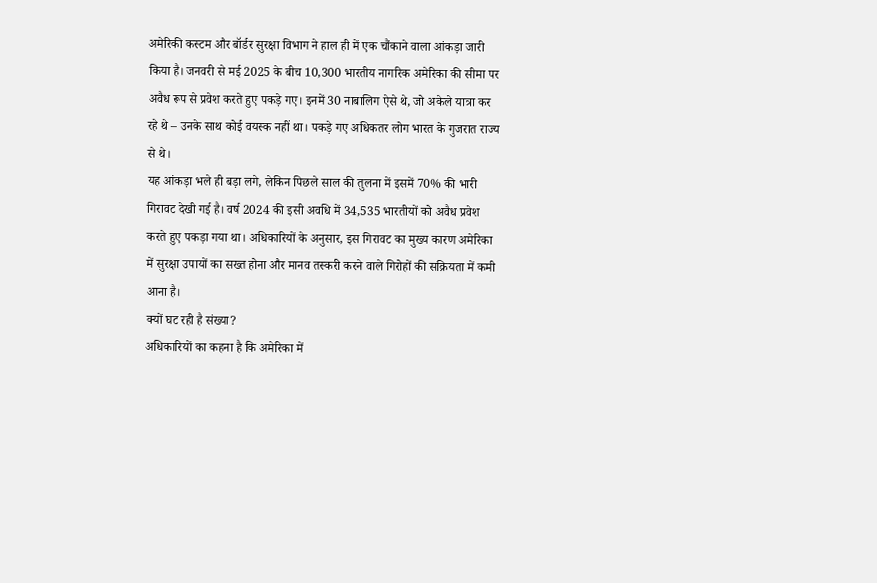अमेरिकी कस्टम और बॉर्डर सुरक्षा विभाग ने हाल ही में एक चौंकाने वाला आंकड़ा जारी किया है। जनवरी से मई 2025 के बीच 10,300 भारतीय नागरिक अमेरिका की सीमा पर अवैध रूप से प्रवेश करते हुए पकड़े गए। इनमें 30 नाबालिग ऐसे थे, जो अकेले यात्रा कर रहे थे – उनके साथ कोई वयस्क नहीं था। पकड़े गए अधिकतर लोग भारत के गुजरात राज्य से थे।
यह आंकड़ा भले ही बड़ा लगे, लेकिन पिछले साल की तुलना में इसमें 70% की भारी गिरावट देखी गई है। वर्ष 2024 की इसी अवधि में 34,535 भारतीयों को अवैध प्रवेश करते हुए पकड़ा गया था। अधिकारियों के अनुसार, इस गिरावट का मुख्य कारण अमेरिका में सुरक्षा उपायों का सख्त होना और मानव तस्करी करने वाले गिरोहों की सक्रियता में कमी आना है।
क्यों घट रही है संख्या?
अधिकारियों का कहना है कि अमेरिका में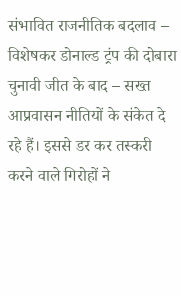संभावित राजनीतिक बदलाव – विशेषकर डोनाल्ड ट्रंप की दोबारा चुनावी जीत के बाद – सख्त आप्रवासन नीतियों के संकेत दे रहे हैं। इससे डर कर तस्करी करने वाले गिरोहों ने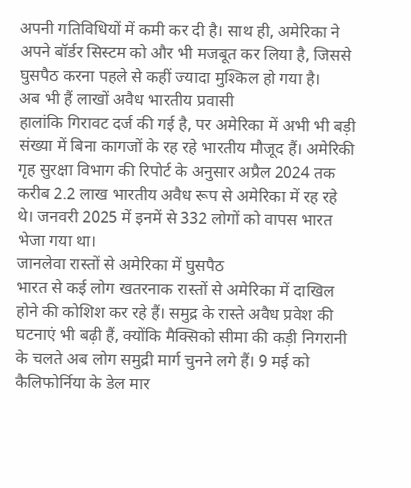अपनी गतिविधियों में कमी कर दी है। साथ ही, अमेरिका ने अपने बॉर्डर सिस्टम को और भी मजबूत कर लिया है, जिससे घुसपैठ करना पहले से कहीं ज्यादा मुश्किल हो गया है।
अब भी हैं लाखों अवैध भारतीय प्रवासी
हालांकि गिरावट दर्ज की गई है, पर अमेरिका में अभी भी बड़ी संख्या में बिना कागजों के रह रहे भारतीय मौजूद हैं। अमेरिकी गृह सुरक्षा विभाग की रिपोर्ट के अनुसार अप्रैल 2024 तक करीब 2.2 लाख भारतीय अवैध रूप से अमेरिका में रह रहे थे। जनवरी 2025 में इनमें से 332 लोगों को वापस भारत भेजा गया था।
जानलेवा रास्तों से अमेरिका में घुसपैठ
भारत से कई लोग खतरनाक रास्तों से अमेरिका में दाखिल होने की कोशिश कर रहे हैं। समुद्र के रास्ते अवैध प्रवेश की घटनाएं भी बढ़ी हैं, क्योंकि मैक्सिको सीमा की कड़ी निगरानी के चलते अब लोग समुद्री मार्ग चुनने लगे हैं। 9 मई को कैलिफोर्निया के डेल मार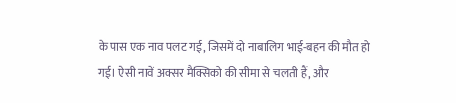के पास एक नाव पलट गई, जिसमें दो नाबालिग भाई-बहन की मौत हो गई। ऐसी नावें अक्सर मैक्सिको की सीमा से चलती हैं, और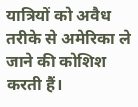यात्रियों को अवैध तरीके से अमेरिका ले जाने की कोशिश करती हैं।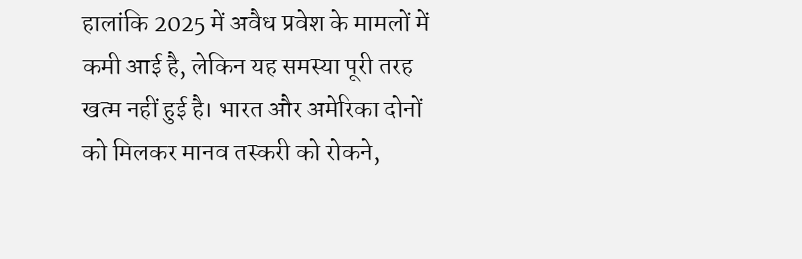हालांकि 2025 में अवैध प्रवेश के मामलों में कमी आई है, लेकिन यह समस्या पूरी तरह खत्म नहीं हुई है। भारत और अमेरिका दोनों को मिलकर मानव तस्करी को रोकने,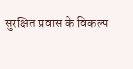सुरक्षित प्रवास के विकल्प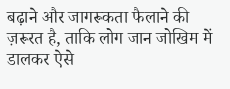बढ़ाने और जागरूकता फैलाने की ज़रूरत है, ताकि लोग जान जोखिम में डालकर ऐसे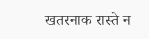खतरनाक रास्ते न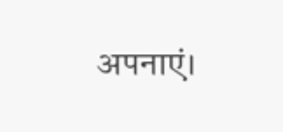अपनाएं।